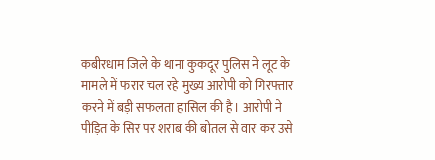कबीरधाम जिले के थाना कुकदूर पुलिस ने लूट के मामले में फरार चल रहे मुख्य आरोपी को गिरफ्तार करने में बड़ी सफलता हासिल की है। आरोपी ने पीड़ित के सिर पर शराब की बोतल से वार कर उसे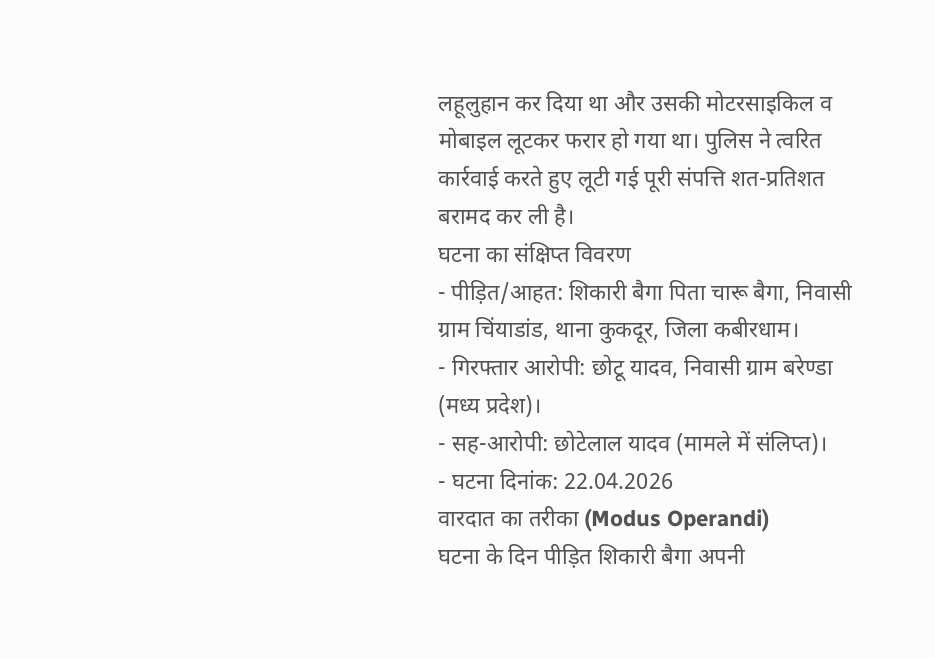लहूलुहान कर दिया था और उसकी मोटरसाइकिल व मोबाइल लूटकर फरार हो गया था। पुलिस ने त्वरित कार्रवाई करते हुए लूटी गई पूरी संपत्ति शत-प्रतिशत बरामद कर ली है।
घटना का संक्षिप्त विवरण
- पीड़ित/आहत: शिकारी बैगा पिता चारू बैगा, निवासी ग्राम चिंयाडांड, थाना कुकदूर, जिला कबीरधाम।
- गिरफ्तार आरोपी: छोटू यादव, निवासी ग्राम बरेण्डा (मध्य प्रदेश)।
- सह-आरोपी: छोटेलाल यादव (मामले में संलिप्त)।
- घटना दिनांक: 22.04.2026
वारदात का तरीका (Modus Operandi)
घटना के दिन पीड़ित शिकारी बैगा अपनी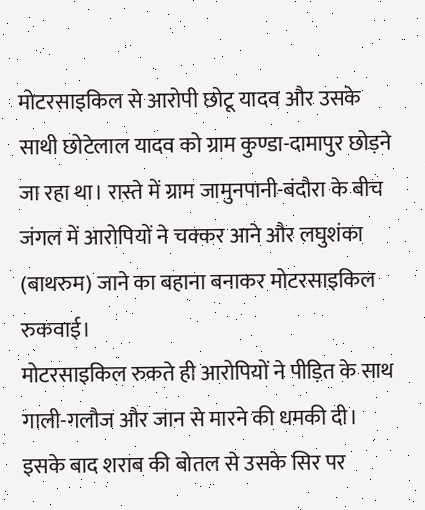मोटरसाइकिल से आरोपी छोटू यादव और उसके साथी छोटेलाल यादव को ग्राम कुण्डा-दामापुर छोड़ने जा रहा था। रास्ते में ग्राम जामुनपानी-बंदौरा के बीच जंगल में आरोपियों ने चक्कर आने और लघुशंका (बाथरुम) जाने का बहाना बनाकर मोटरसाइकिल रुकवाई।
मोटरसाइकिल रुकते ही आरोपियों ने पीड़ित के साथ गाली-गलौज और जान से मारने की धमकी दी। इसके बाद शराब की बोतल से उसके सिर पर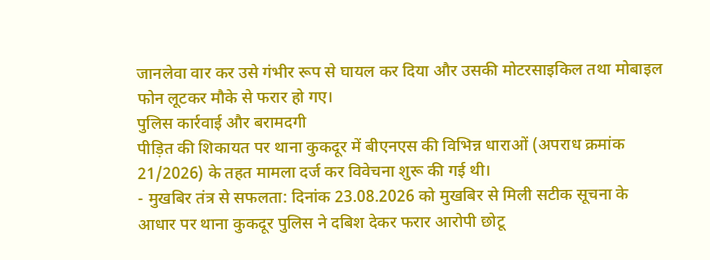जानलेवा वार कर उसे गंभीर रूप से घायल कर दिया और उसकी मोटरसाइकिल तथा मोबाइल फोन लूटकर मौके से फरार हो गए।
पुलिस कार्रवाई और बरामदगी
पीड़ित की शिकायत पर थाना कुकदूर में बीएनएस की विभिन्न धाराओं (अपराध क्रमांक 21/2026) के तहत मामला दर्ज कर विवेचना शुरू की गई थी।
- मुखबिर तंत्र से सफलता: दिनांक 23.08.2026 को मुखबिर से मिली सटीक सूचना के आधार पर थाना कुकदूर पुलिस ने दबिश देकर फरार आरोपी छोटू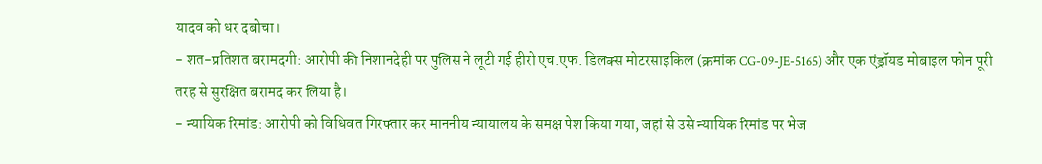यादव को धर दबोचा।
- शत-प्रतिशत बरामदगी: आरोपी की निशानदेही पर पुलिस ने लूटी गई हीरो एच.एफ. डिलक्स मोटरसाइकिल (क्रमांक CG-09-JE-5165) और एक एंड्रॉयड मोबाइल फोन पूरी तरह से सुरक्षित बरामद कर लिया है।
- न्यायिक रिमांड: आरोपी को विधिवत गिरफ्तार कर माननीय न्यायालय के समक्ष पेश किया गया, जहां से उसे न्यायिक रिमांड पर भेज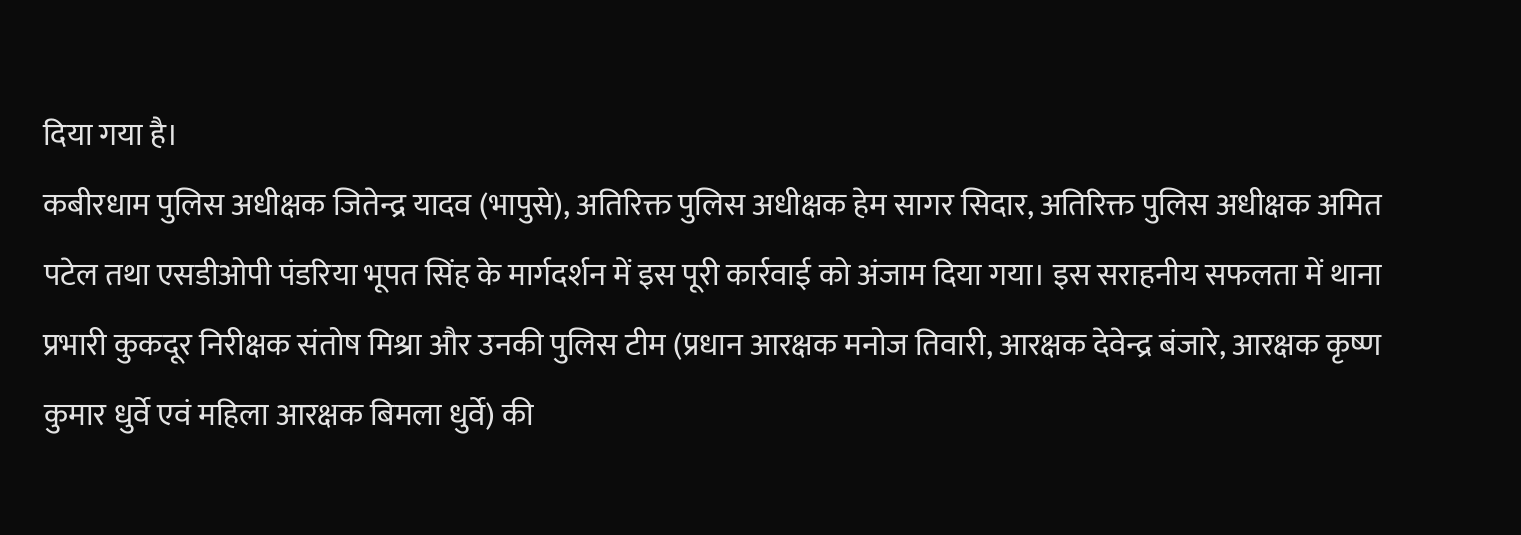दिया गया है।
कबीरधाम पुलिस अधीक्षक जितेन्द्र यादव (भापुसे), अतिरिक्त पुलिस अधीक्षक हेम सागर सिदार, अतिरिक्त पुलिस अधीक्षक अमित पटेल तथा एसडीओपी पंडरिया भूपत सिंह के मार्गदर्शन में इस पूरी कार्रवाई को अंजाम दिया गया। इस सराहनीय सफलता में थाना प्रभारी कुकदूर निरीक्षक संतोष मिश्रा और उनकी पुलिस टीम (प्रधान आरक्षक मनोज तिवारी, आरक्षक देवेन्द्र बंजारे, आरक्षक कृष्ण कुमार धुर्वे एवं महिला आरक्षक बिमला धुर्वे) की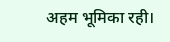अहम भूमिका रही।